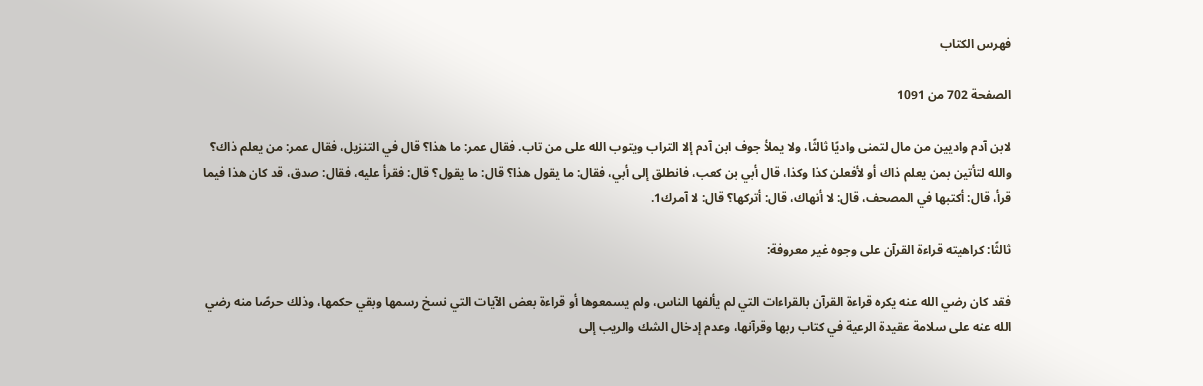فهرس الكتاب

الصفحة 702 من 1091

لابن آدم واديين من مال لتمنى واديًا ثالثًا، ولا يملأ جوف ابن آدم إلا التراب ويتوب الله على من تاب. فقال عمر: ما هذا؟ قال في التنزيل، فقال عمر: من يعلم ذاك؟ والله لتأتين بمن يعلم ذاك أو لأفعلن كذا وكذا، قال أبي بن كعب، فانطلق إلى أبي، فقال: ما يقول هذا؟ قال: ما يقول؟ قال: فقرأ عليه، فقال: صدق، قد كان هذا فيما قرأ، قال: أكتبها في المصحف، قال: لا أنهاك، قال: أتركها؟ قال: لا آمرك1.

ثالثًا: كراهيته قراءة القرآن على وجوه غير معروفة:

فقد كان رضي الله عنه يكره قراءة القرآن بالقراءات التي لم يألفها الناس، ولم يسمعوها أو قراءة بعض الآيات التي نسخ رسمها وبقي حكمها، وذلك حرصًا منه رضي الله عنه على سلامة عقيدة الرعية في كتاب ربها وقرآنها، وعدم إدخال الشك والريب إلى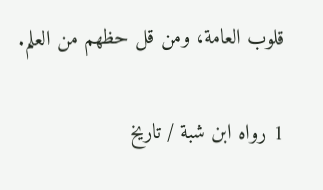قلوب العامة، ومن قل حظهم من العلم.

1 رواه ابن شبة / تاريخ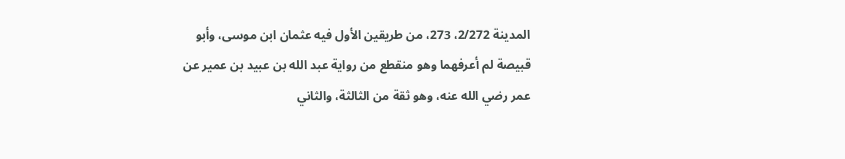المدينة 2/272، 273، من طريقين الأول فيه عثمان ابن موسى، وأبو قبيصة لم أعرفهما وهو منقطع من رواية عبد الله بن عبيد بن عمير عن عمر رضي الله عنه، وهو ثقة من الثالثة، والثاني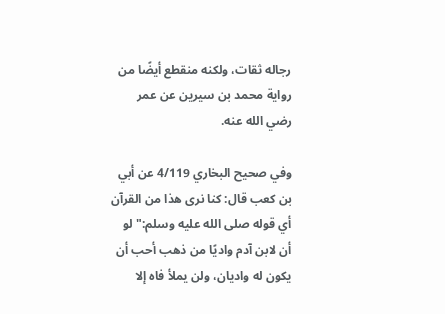رجاله ثقات، ولكنه منقطع أيضًا من رواية محمد بن سيرين عن عمر رضي الله عنه.

وفي صحيح البخاري 4/119 عن أبي بن كعب قال: كنا نرى هذا من القرآن أي قوله صلى الله عليه وسلم:"لو أن لابن آدم واديًا من ذهب أحب أن يكون له واديان، ولن يملأ فاه إلا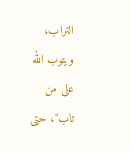التراب، ويتوب الله على من تاب"، حتى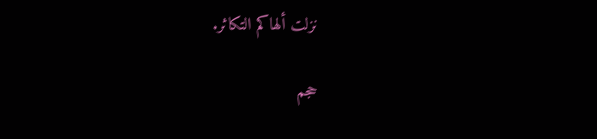نزلت ألهاكم التكاثر.

حجم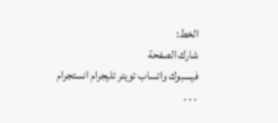الخط:
شارك الصفحة
فيسبوك واتساب تويتر تليجرام انستجرام
. . .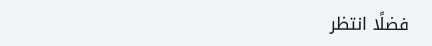فضلًا انتظر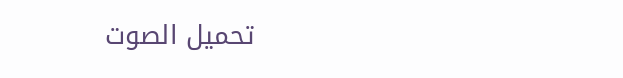تحميل الصوت